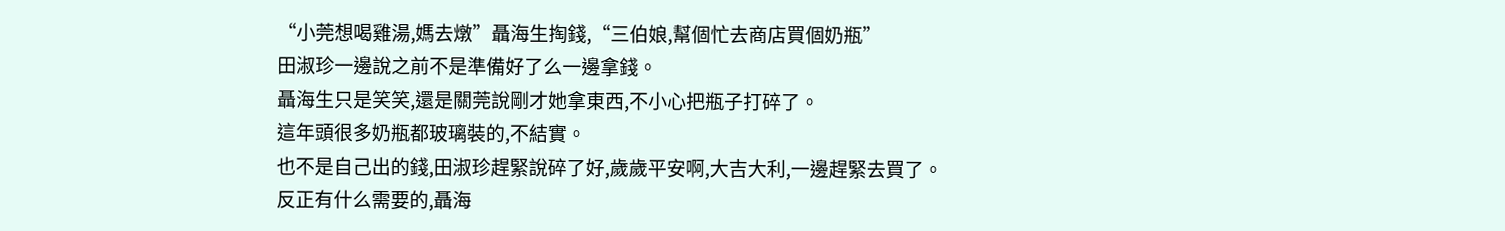“小莞想喝雞湯,媽去燉”聶海生掏錢,“三伯娘,幫個忙去商店買個奶瓶”
田淑珍一邊說之前不是準備好了么一邊拿錢。
聶海生只是笑笑,還是關莞說剛才她拿東西,不小心把瓶子打碎了。
這年頭很多奶瓶都玻璃裝的,不結實。
也不是自己出的錢,田淑珍趕緊說碎了好,歲歲平安啊,大吉大利,一邊趕緊去買了。
反正有什么需要的,聶海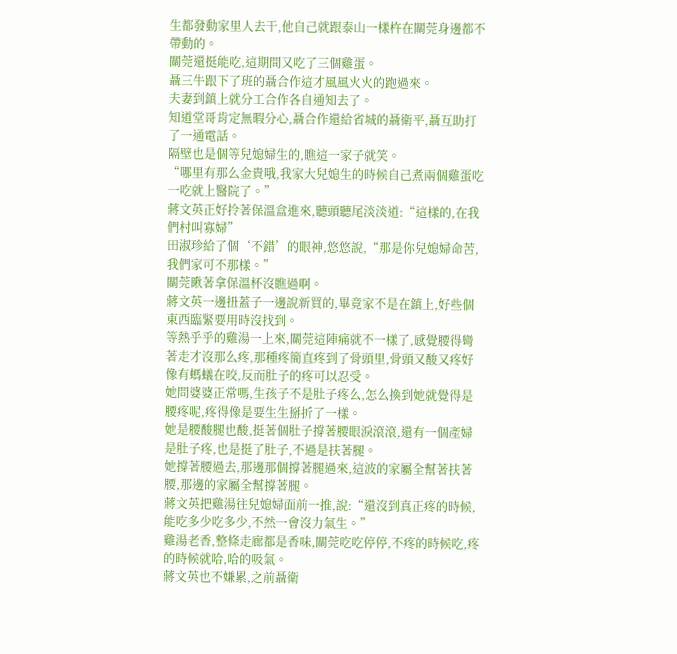生都發動家里人去干,他自己就跟泰山一樣杵在關莞身邊都不帶動的。
關莞還挺能吃,這期間又吃了三個雞蛋。
聶三牛跟下了班的聶合作這才風風火火的跑過來。
夫妻到鎮上就分工合作各自通知去了。
知道堂哥肯定無暇分心,聶合作還給省城的聶衛平,聶互助打了一通電話。
隔壁也是個等兒媳婦生的,瞧這一家子就笑。
“哪里有那么金貴哦,我家大兒媳生的時候自己煮兩個雞蛋吃一吃就上醫院了。”
蔣文英正好拎著保溫盒進來,聽頭聽尾淡淡道:“這樣的,在我們村叫寡婦”
田淑珍給了個‘不錯’的眼神,悠悠說,“那是你兒媳婦命苦,我們家可不那樣。”
關莞瞅著拿保溫杯沒瞧過啊。
蔣文英一邊扭蓋子一邊說新買的,畢竟家不是在鎮上,好些個東西臨緊要用時沒找到。
等熱乎乎的雞湯一上來,關莞這陣痛就不一樣了,感覺腰得彎著走才沒那么疼,那種疼簡直疼到了骨頭里,骨頭又酸又疼好像有螞蟻在咬,反而肚子的疼可以忍受。
她問婆婆正常嗎,生孩子不是肚子疼么,怎么換到她就覺得是腰疼呢,疼得像是要生生掰折了一樣。
她是腰酸腿也酸,挺著個肚子撐著腰眼淚滾滾,還有一個產婦是肚子疼,也是挺了肚子,不過是扶著腿。
她撐著腰過去,那邊那個撐著腿過來,這波的家屬全幫著扶著腰,那邊的家屬全幫撐著腿。
蔣文英把雞湯往兒媳婦面前一推,說:“還沒到真正疼的時候,能吃多少吃多少,不然一會沒力氣生。”
雞湯老香,整條走廊都是香味,關莞吃吃停停,不疼的時候吃,疼的時候就哈,哈的吸氣。
蔣文英也不嫌累,之前聶衛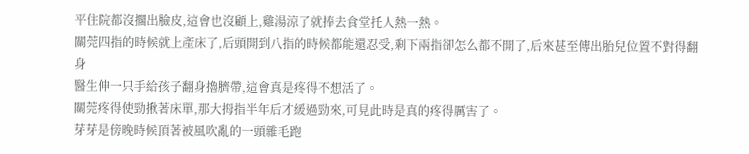平住院都沒擱出臉皮,這會也沒顧上,雞湯涼了就捧去食堂托人熱一熱。
關莞四指的時候就上產床了,后頭開到八指的時候都能還忍受,剩下兩指卻怎么都不開了,后來甚至傳出胎兒位置不對得翻身
醫生伸一只手給孩子翻身擼臍帶,這會真是疼得不想活了。
關莞疼得使勁揪著床單,那大拇指半年后才緩過勁來,可見此時是真的疼得厲害了。
芽芽是傍晚時候頂著被風吹亂的一頭雜毛跑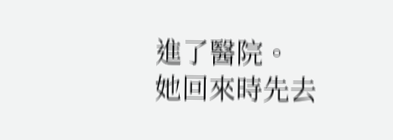進了醫院。
她回來時先去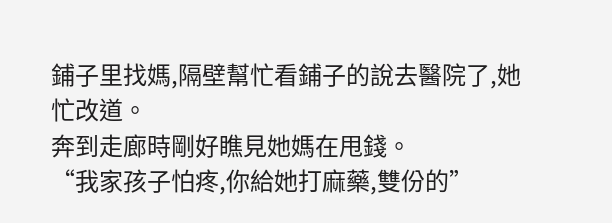鋪子里找媽,隔壁幫忙看鋪子的說去醫院了,她忙改道。
奔到走廊時剛好瞧見她媽在甩錢。
“我家孩子怕疼,你給她打麻藥,雙份的”